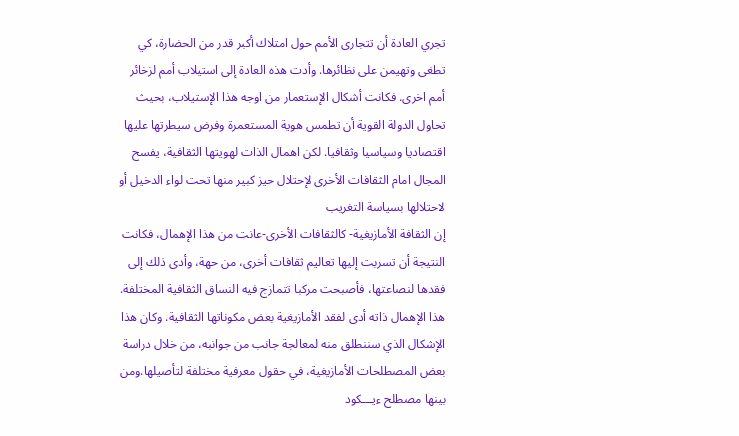تجري العادة أن تتجارى الأمم حول امتلاك أكبر قدر من الحضارة، كي تطغى وتهيمن على نظائرها. وأدت هذه العادة إلى استيلاب أمم لزخائر أمم اخرى. فكانت أشكال الإستعمار من اوجه هذا الإستيلاب، بحيث تحاول الدولة القوية أن تطمس هوية المستعمرة وفرض سيطرتها عليها اقتصاديا وسياسيا وثقافيا. لكن اهمال الذات لهويتها الثقافية، يفسح المجال امام الثقافات الأخرى لإحتلال حيز كبير منها تحت لواء الدخيل أو لاحتلالها بسياسة التغريب
إن الثقافة الأمازيغية- كالثقافات الأخرى-عانت من هذا الإهمال، فكانت النتيجة أن تسربت إليها تعاليم ثقافات أخرى، من حهة، وأدى ذلك إلى فقدها لنصاعتها، فأصبحت مركبا تتمازج فيه النساق الثقافية المختلفة. هذا الإهمال ذاته أدى لفقد الأمازيغية بعض مكوناتها الثقافية. وكان هذا الإشكال الذي سننطلق منه لمعالجة جانب من جوانبه، من خلال دراسة بعض المصطلحات الأمازيغية، في حقول معرفية مختلفة لتأصيلها.ومن بينها مصطلح ءيـــكود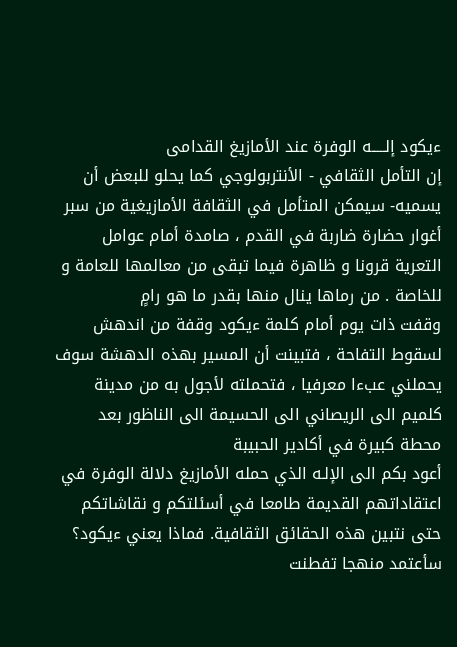ءيكود إلـــــه الوفرة عند الأمازيغ القدامى
إن التأمل الثقافي - الأنتربولوجي كما يحلو للبعض أن يسميه- سيمكن المتأمل في الثقافة الأمازيغية من سبر أغوار حضارة ضاربة في القدم ، صامدة أمام عوامل التعرية قرونا و ظاهرة فيما تبقى من معالمها للعامة و للخاصة . من رماها ينال منها بقدر ما هو رامٍ
وقفت ذات يوم أمام كلمة ءيكود وقفة من اندهش لسقوط التفاحة ، فتبينت أن المسير بهذه الدهشة سوف يحملني عبءا معرفيا ، فتحملته لأجول به من مدينة كلميم الى الريصاني الى الحسيمة الى الناظور بعد محطة كبيرة في أكادير الحبيبة
أعود بكم الى الإلـه الذي حمله الأمازيغ دلالة الوفرة في اعتقاداتهم القديمة طامعا في أسئلتكم و نقاشاتكم حتى نتبين هذه الحقائق الثقافية. فماذا يعني ءيكود؟
سأعتمد منهجا تفطنت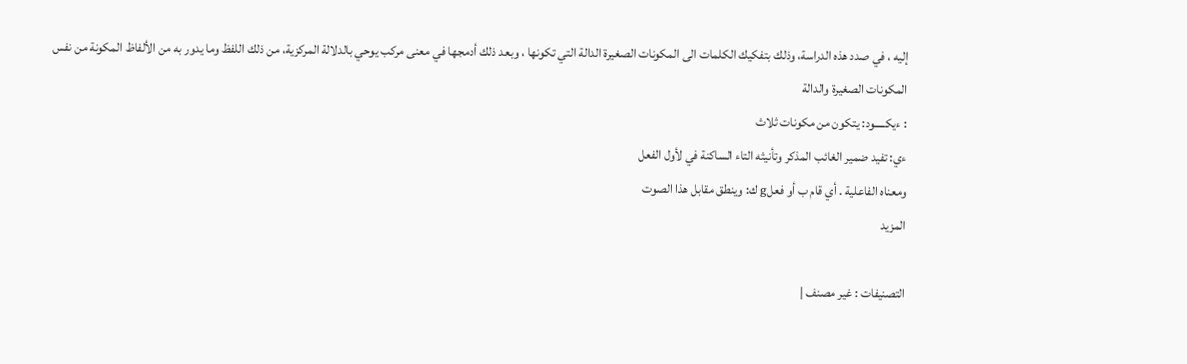إليه ، في صدد هذه الدراسة، وذلك بتفكيك الكلمات الى المكونات الصغيرة الدالة التي تكونها ، وبعد ذلك أدمجها في معنى مركب يوحي بالدلالة المركزية، من ذلك اللفظ وما يدور به من الألفاظ المكونة من نفس المكونات الصغيرة والدالة
: ءيكـــــود: يتكون من مكونات ثلاث
ءي: تفيد ضمير الغائب المذكر وتأنيثه التاء الساكنة في لأول الفعل
ومعناه الفاعلية . أي قام ب أو فعلg ك: وينطق مقابل هذا الصوت
المزيد

التصنيفات : غير مصنف |